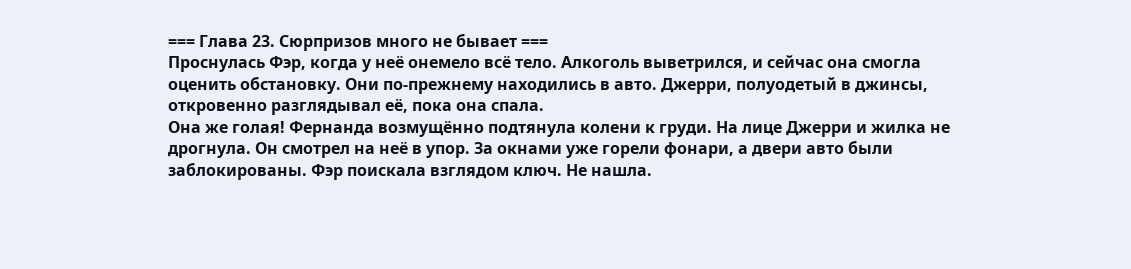=== Глава 23. Сюрпризов много не бывает ===
Проснулась Фэр, когда у неё онемело всё тело. Алкоголь выветрился, и сейчас она смогла оценить обстановку. Они по-прежнему находились в авто. Джерри, полуодетый в джинсы, откровенно разглядывал её, пока она спала.
Она же голая! Фернанда возмущённо подтянула колени к груди. На лице Джерри и жилка не дрогнула. Он смотрел на неё в упор. За окнами уже горели фонари, а двери авто были заблокированы. Фэр поискала взглядом ключ. Не нашла.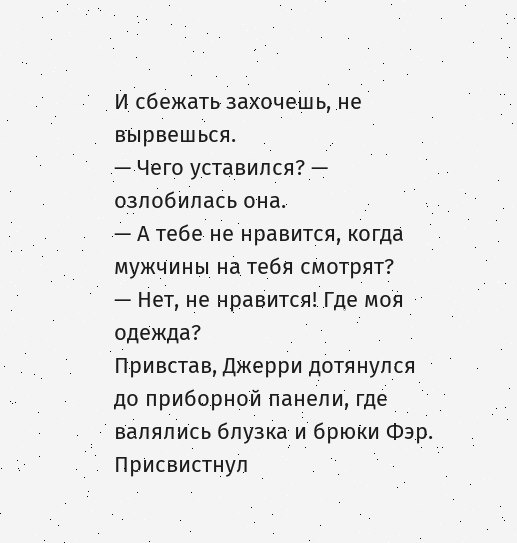И сбежать захочешь, не вырвешься.
— Чего уставился? — озлобилась она.
— А тебе не нравится, когда мужчины на тебя смотрят?
— Нет, не нравится! Где моя одежда?
Привстав, Джерри дотянулся до приборной панели, где валялись блузка и брюки Фэр. Присвистнул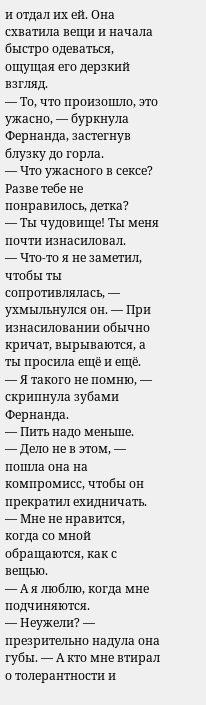и отдал их ей. Она схватила вещи и начала быстро одеваться, ощущая его дерзкий взгляд.
— То, что произошло, это ужасно, — буркнула Фернанда, застегнув блузку до горла.
— Что ужасного в сексе? Разве тебе не понравилось, детка?
— Ты чудовище! Ты меня почти изнасиловал.
— Что-то я не заметил, чтобы ты сопротивлялась, — ухмыльнулся он. — При изнасиловании обычно кричат, вырываются, а ты просила ещё и ещё.
— Я такого не помню, — скрипнула зубами Фернанда.
— Пить надо меньше.
— Дело не в этом, — пошла она на компромисс, чтобы он прекратил ехидничать. — Мне не нравится, когда со мной обращаются, как с вещью.
— А я люблю, когда мне подчиняются.
— Неужели? — презрительно надула она губы. — А кто мне втирал о толерантности и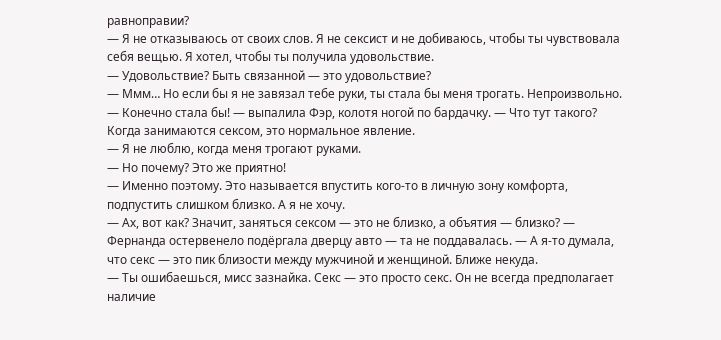равноправии?
— Я не отказываюсь от своих слов. Я не сексист и не добиваюсь, чтобы ты чувствовала себя вещью. Я хотел, чтобы ты получила удовольствие.
— Удовольствие? Быть связанной — это удовольствие?
— Ммм… Но если бы я не завязал тебе руки, ты стала бы меня трогать. Непроизвольно.
— Конечно стала бы! — выпалила Фэр, колотя ногой по бардачку. — Что тут такого? Когда занимаются сексом, это нормальное явление.
— Я не люблю, когда меня трогают руками.
— Но почему? Это же приятно!
— Именно поэтому. Это называется впустить кого-то в личную зону комфорта, подпустить слишком близко. А я не хочу.
— Ах, вот как? Значит, заняться сексом — это не близко, а объятия — близко? — Фернанда остервенело подёргала дверцу авто — та не поддавалась. — А я-то думала, что секс — это пик близости между мужчиной и женщиной. Ближе некуда.
— Ты ошибаешься, мисс зазнайка. Секс — это просто секс. Он не всегда предполагает наличие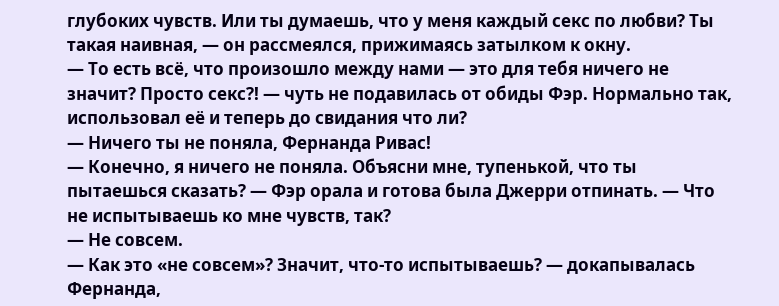глубоких чувств. Или ты думаешь, что у меня каждый секс по любви? Ты такая наивная, — он рассмеялся, прижимаясь затылком к окну.
— То есть всё, что произошло между нами — это для тебя ничего не значит? Просто секс?! — чуть не подавилась от обиды Фэр. Нормально так, использовал её и теперь до свидания что ли?
— Ничего ты не поняла, Фернанда Ривас!
— Конечно, я ничего не поняла. Объясни мне, тупенькой, что ты пытаешься сказать? — Фэр орала и готова была Джерри отпинать. — Что не испытываешь ко мне чувств, так?
— Не совсем.
— Как это «не совсем»? Значит, что-то испытываешь? — докапывалась Фернанда,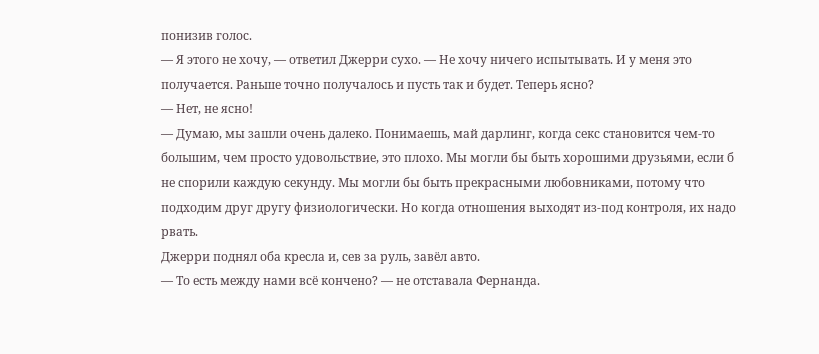понизив голос.
— Я этого не хочу, — ответил Джерри сухо. — Не хочу ничего испытывать. И у меня это получается. Раньше точно получалось и пусть так и будет. Теперь ясно?
— Нет, не ясно!
— Думаю, мы зашли очень далеко. Понимаешь, май дарлинг, когда секс становится чем-то большим, чем просто удовольствие, это плохо. Мы могли бы быть хорошими друзьями, если б не спорили каждую секунду. Мы могли бы быть прекрасными любовниками, потому что подходим друг другу физиологически. Но когда отношения выходят из-под контроля, их надо рвать.
Джерри поднял оба кресла и, сев за руль, завёл авто.
— То есть между нами всё кончено? — не отставала Фернанда.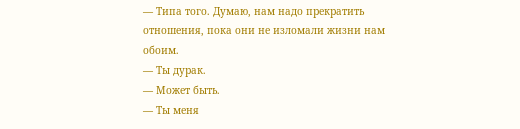— Типа того. Думаю, нам надо прекратить отношения, пока они не изломали жизни нам обоим.
— Ты дурак.
— Может быть.
— Ты меня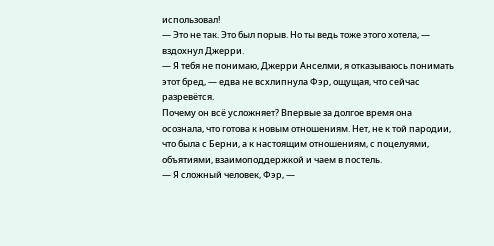использовал!
— Это не так. Это был порыв. Но ты ведь тоже этого хотела, — вздохнул Джерри.
— Я тебя не понимаю, Джерри Анселми, я отказываюсь понимать этот бред, — едва не всхлипнула Фэр, ощущая, что сейчас разревётся.
Почему он всё усложняет? Впервые за долгое время она осознала, что готова к новым отношениям. Нет, не к той пародии, что была с Берни, а к настоящим отношениям, с поцелуями, объятиями, взаимоподдержкой и чаем в постель.
— Я сложный человек, Фэр, —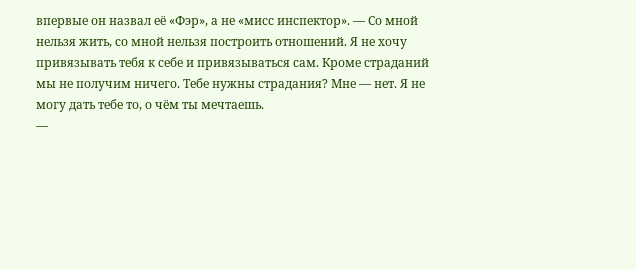впервые он назвал её «Фэр», а не «мисс инспектор». — Со мной нельзя жить, со мной нельзя построить отношений. Я не хочу привязывать тебя к себе и привязываться сам. Кроме страданий мы не получим ничего. Тебе нужны страдания? Мне — нет. Я не могу дать тебе то, о чём ты мечтаешь.
—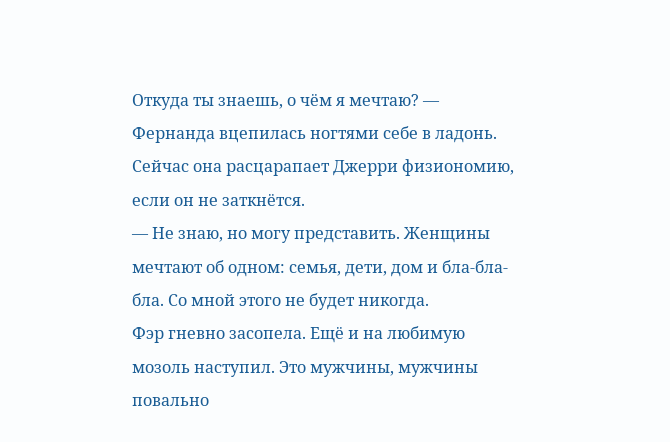Откуда ты знаешь, о чём я мечтаю? — Фернанда вцепилась ногтями себе в ладонь. Сейчас она расцарапает Джерри физиономию, если он не заткнётся.
— Не знаю, но могу представить. Женщины мечтают об одном: семья, дети, дом и бла-бла-бла. Со мной этого не будет никогда.
Фэр гневно засопела. Ещё и на любимую мозоль наступил. Это мужчины, мужчины повально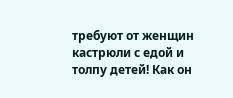требуют от женщин кастрюли с едой и толпу детей! Как он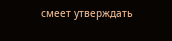смеет утверждать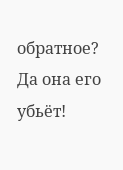обратное? Да она его убьёт!